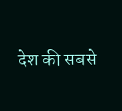देश की सबसे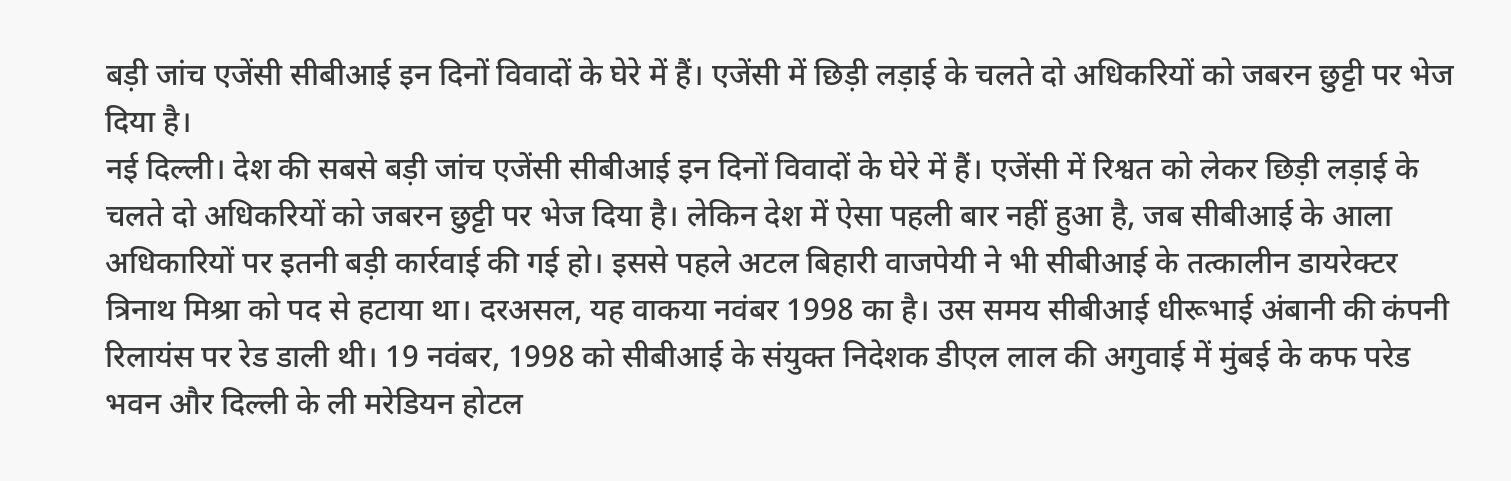बड़ी जांच एजेंसी सीबीआई इन दिनों विवादों के घेरे में हैं। एजेंसी में छिड़ी लड़ाई के चलते दो अधिकरियों को जबरन छुट्टी पर भेज दिया है।
नई दिल्ली। देश की सबसे बड़ी जांच एजेंसी सीबीआई इन दिनों विवादों के घेरे में हैं। एजेंसी में रिश्वत को लेकर छिड़ी लड़ाई के चलते दो अधिकरियों को जबरन छुट्टी पर भेज दिया है। लेकिन देश में ऐसा पहली बार नहीं हुआ है, जब सीबीआई के आला अधिकारियों पर इतनी बड़ी कार्रवाई की गई हो। इससे पहले अटल बिहारी वाजपेयी ने भी सीबीआई के तत्कालीन डायरेक्टर त्रिनाथ मिश्रा को पद से हटाया था। दरअसल, यह वाकया नवंबर 1998 का है। उस समय सीबीआई धीरूभाई अंबानी की कंपनी रिलायंस पर रेड डाली थी। 19 नवंबर, 1998 को सीबीआई के संयुक्त निदेशक डीएल लाल की अगुवाई में मुंबई के कफ परेड भवन और दिल्ली के ली मरेडियन होटल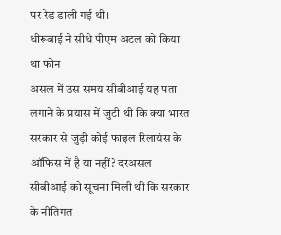पर रेड डाली गई थी।
धीरूबाई ने सीधे पीएम अटल को किया था फोन
असल में उस समय सीबीआई यह पता लगाने के प्रयास में जुटी थी कि क्या भारत सरकार से जुड़ी कोई फाइल रिलायंस के ऑफिस में है या नहीं? दरअसल सीबीआई को सूचना मिली थी कि सरकार के नीतिगत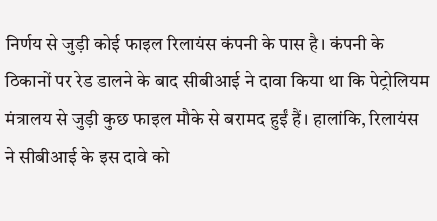निर्णय से जुड़ी कोई फाइल रिलायंस कंपनी के पास है। कंपनी के ठिकानों पर रेड डालने के बाद सीबीआई ने दावा किया था कि पेट्रोलियम मंत्रालय से जुड़ी कुछ फाइल मौके से बरामद हुईं हैं। हालांकि, रिलायंस ने सीबीआई के इस दावे को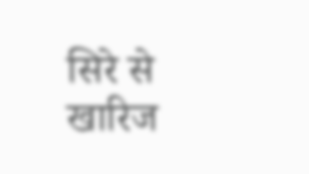सिरे से खारिज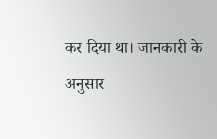कर दिया था। जानकारी के अनुसार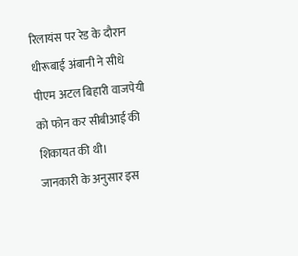रिलायंस पर रेड के दौरान धीरूबाई अंबानी ने सीधे पीएम अटल बिहारी वाजपेयी को फोन कर सीबीआई की शिकायत की थी।
जानकारी के अनुसार इस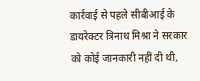कार्रवाई से पहले सीबीआई के डायरेक्टर त्रिनाथ मिश्रा ने सरकार को कोई जानकारी नहीं दी थी,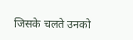जिसके चलते उनको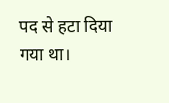पद से हटा दिया गया था।